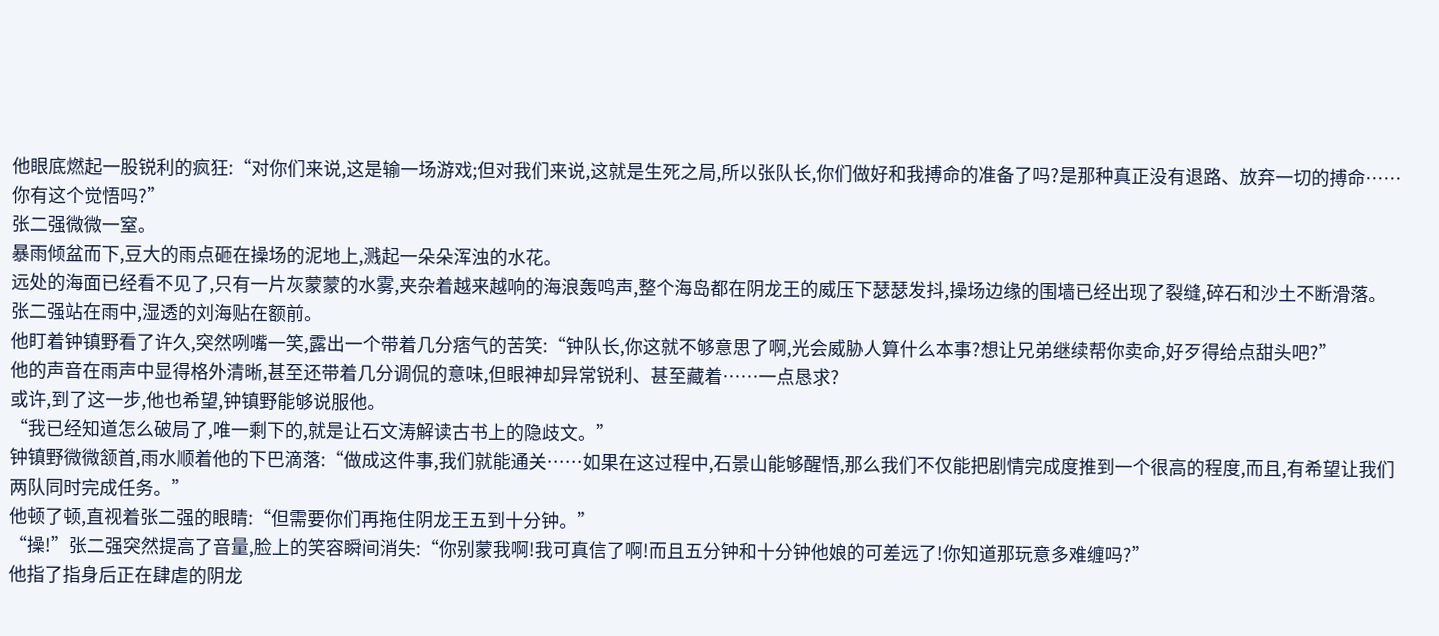他眼底燃起一股锐利的疯狂:“对你们来说,这是输一场游戏;但对我们来说,这就是生死之局,所以张队长,你们做好和我搏命的准备了吗?是那种真正没有退路、放弃一切的搏命……你有这个觉悟吗?”
张二强微微一窒。
暴雨倾盆而下,豆大的雨点砸在操场的泥地上,溅起一朵朵浑浊的水花。
远处的海面已经看不见了,只有一片灰蒙蒙的水雾,夹杂着越来越响的海浪轰鸣声,整个海岛都在阴龙王的威压下瑟瑟发抖,操场边缘的围墙已经出现了裂缝,碎石和沙土不断滑落。
张二强站在雨中,湿透的刘海贴在额前。
他盯着钟镇野看了许久,突然咧嘴一笑,露出一个带着几分痞气的苦笑:“钟队长,你这就不够意思了啊,光会威胁人算什么本事?想让兄弟继续帮你卖命,好歹得给点甜头吧?”
他的声音在雨声中显得格外清晰,甚至还带着几分调侃的意味,但眼神却异常锐利、甚至藏着……一点恳求?
或许,到了这一步,他也希望,钟镇野能够说服他。
“我已经知道怎么破局了,唯一剩下的,就是让石文涛解读古书上的隐歧文。”
钟镇野微微颔首,雨水顺着他的下巴滴落:“做成这件事,我们就能通关……如果在这过程中,石景山能够醒悟,那么我们不仅能把剧情完成度推到一个很高的程度,而且,有希望让我们两队同时完成任务。”
他顿了顿,直视着张二强的眼睛:“但需要你们再拖住阴龙王五到十分钟。”
“操!”张二强突然提高了音量,脸上的笑容瞬间消失:“你别蒙我啊!我可真信了啊!而且五分钟和十分钟他娘的可差远了!你知道那玩意多难缠吗?”
他指了指身后正在肆虐的阴龙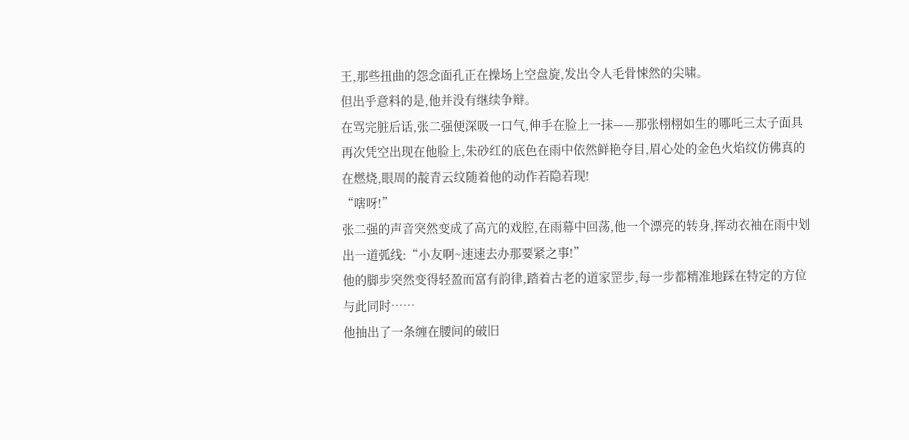王,那些扭曲的怨念面孔正在操场上空盘旋,发出令人毛骨悚然的尖啸。
但出乎意料的是,他并没有继续争辩。
在骂完脏后话,张二强便深吸一口气,伸手在脸上一抹——那张栩栩如生的哪吒三太子面具再次凭空出现在他脸上,朱砂红的底色在雨中依然鲜艳夺目,眉心处的金色火焰纹仿佛真的在燃烧,眼周的靛青云纹随着他的动作若隐若现!
“嗐呀!”
张二强的声音突然变成了高亢的戏腔,在雨幕中回荡,他一个漂亮的转身,挥动衣袖在雨中划出一道弧线:“小友啊~速速去办那要紧之事!”
他的脚步突然变得轻盈而富有韵律,踏着古老的道家罡步,每一步都精准地踩在特定的方位与此同时……
他抽出了一条缠在腰间的破旧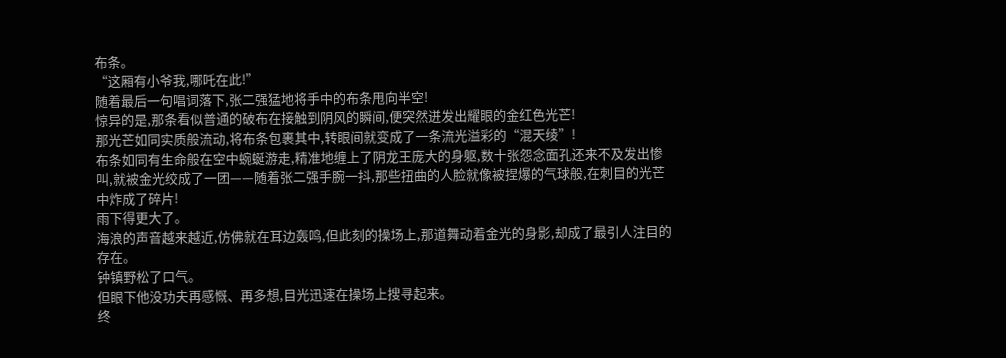布条。
“这厢有小爷我,哪吒在此!”
随着最后一句唱词落下,张二强猛地将手中的布条甩向半空!
惊异的是,那条看似普通的破布在接触到阴风的瞬间,便突然迸发出耀眼的金红色光芒!
那光芒如同实质般流动,将布条包裹其中,转眼间就变成了一条流光溢彩的“混天绫”!
布条如同有生命般在空中蜿蜒游走,精准地缠上了阴龙王庞大的身躯,数十张怨念面孔还来不及发出惨叫,就被金光绞成了一团——随着张二强手腕一抖,那些扭曲的人脸就像被捏爆的气球般,在刺目的光芒中炸成了碎片!
雨下得更大了。
海浪的声音越来越近,仿佛就在耳边轰鸣,但此刻的操场上,那道舞动着金光的身影,却成了最引人注目的存在。
钟镇野松了口气。
但眼下他没功夫再感慨、再多想,目光迅速在操场上搜寻起来。
终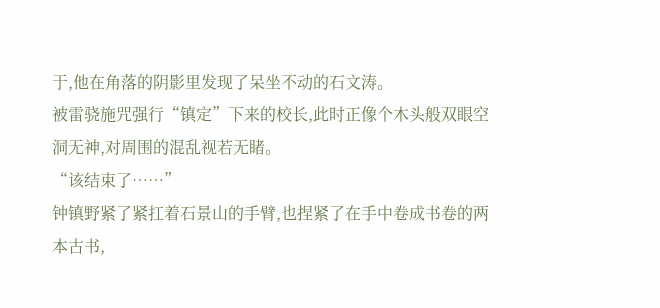于,他在角落的阴影里发现了呆坐不动的石文涛。
被雷骁施咒强行“镇定”下来的校长,此时正像个木头般双眼空洞无神,对周围的混乱视若无睹。
“该结束了……”
钟镇野紧了紧扛着石景山的手臂,也捏紧了在手中卷成书卷的两本古书,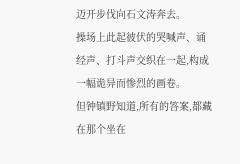迈开步伐向石文涛奔去。
操场上此起彼伏的哭喊声、诵经声、打斗声交织在一起,构成一幅诡异而惨烈的画卷。
但钟镇野知道,所有的答案,都藏在那个坐在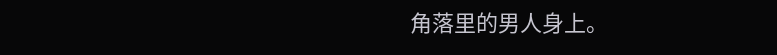角落里的男人身上。